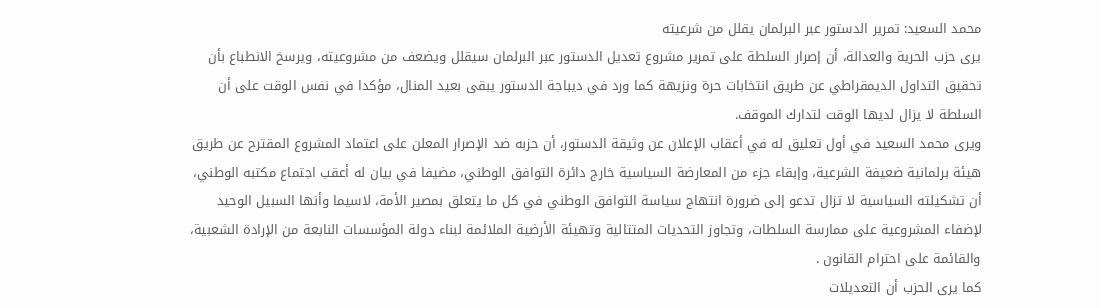محمد السعيد: تمرير الدستور عبر البرلمان يقلل من شرعيته
يرى حزب الحرية والعدالة، أن إصرار السلطة على تمرير مشروع تعديل الدستور عبر البرلمان سيقلل ويضعف من مشروعيته، ويرسخ الانطباع بأن تحقيق التداول الديمقراطي عن طريق انتخابات حرة ونزيهة كما ورد في ديباجة الدستور يبقى بعيد المنال، مؤكدا في نفس الوقت على أن السلطة لا يزال لديها الوقت لتدارك الموقف.
ويرى محمد السعيد في أول تعليق له في أعقاب الإعلان عن وثيقة الدستور، أن حزبه ضد الإصرار المعلن على اعتماد المشروع المقترح عن طريق هيئة برلمانية ضعيفة الشرعية، وإبقاء جزء من المعارضة السياسية خارج دائرة التوافق الوطني، مضيفا في بيان له أعقب اجتماع مكتبه الوطني، أن تشكيلته السياسية لا تزال تدعو إلى ضرورة انتهاج سياسة التوافق الوطني في كل ما يتعلق بمصير الأمة، لاسيما وأنها السبيل الوحيد لإضفاء المشروعية على ممارسة السلطات، وتجاوز التحديات المتتالية وتهيئة الأرضية الملائمة لبناء دولة المؤسسات النابعة من الإرادة الشعبية، والقائمة على احترام القانون .
كما يرى الحزب أن التعديلات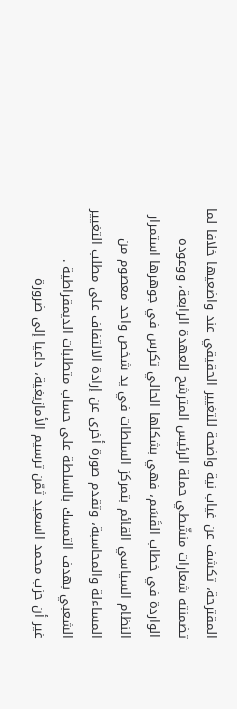المقترحة، تكشف عن غياب نية واضحة للتغيير الحقيقي عند واضعيها خلافا لما تضمنته شعارات منشّطي حملة الرئيس المترشح للعهدة الرابعة، ووعوده الواردة في خطاب القَسَم، فهي بشكلها الحالي تكرس في جوهرها استمرار النظام السياسي القائم بتمركز السلطات في يد شخص واحد معصوم من المساءلة والمحاسبة، وتقدم صورة أخرى عن إرادة الالتفاف على مطلب التغيير الشعبي بهدف التمسك بالسلطة على حساب متطلبات الديمقراطية .
غير أن حزب محمد السعيد ثمّن ترسيم الأمازيغية، داعيا إلى ضرورة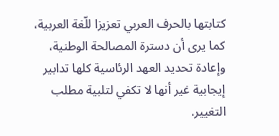كتابتها بالحرف العربي تعزيزا للّغة العربية، كما يرى أن دسترة المصالحة الوطنية، وإعادة تحديد العهد الرئاسية كلها تدابير إيجابية غير أنها لا تكفي لتلبية مطلب التغيير.